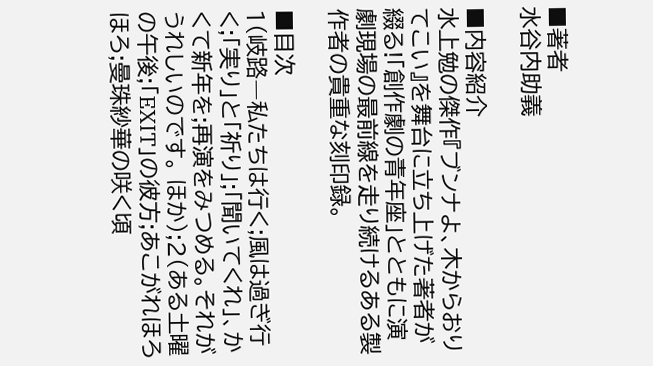■著者
水谷内助義

■内容紹介
水上勉の傑作『ブンナよ、木からおりてこい』を舞台に立ち上げた著者が綴る!「創作劇の青年座」とともに演劇現場の最前線を走り続けるある製作者の貴重な刻印録。

■目次
1(岐路―私たちは行く;風は過ぎ行く;「実り」と「祈り」;「聞いてくれ」、かくて新年を;再演をみつめる。それがうれしいのです。 ほか);2(ある土曜の午後;「EXIT」の彼方;あこがれほろほろ;曼珠紗華の咲く頃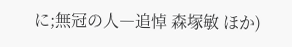に;無冠の人―追悼 森塚敏 ほか)